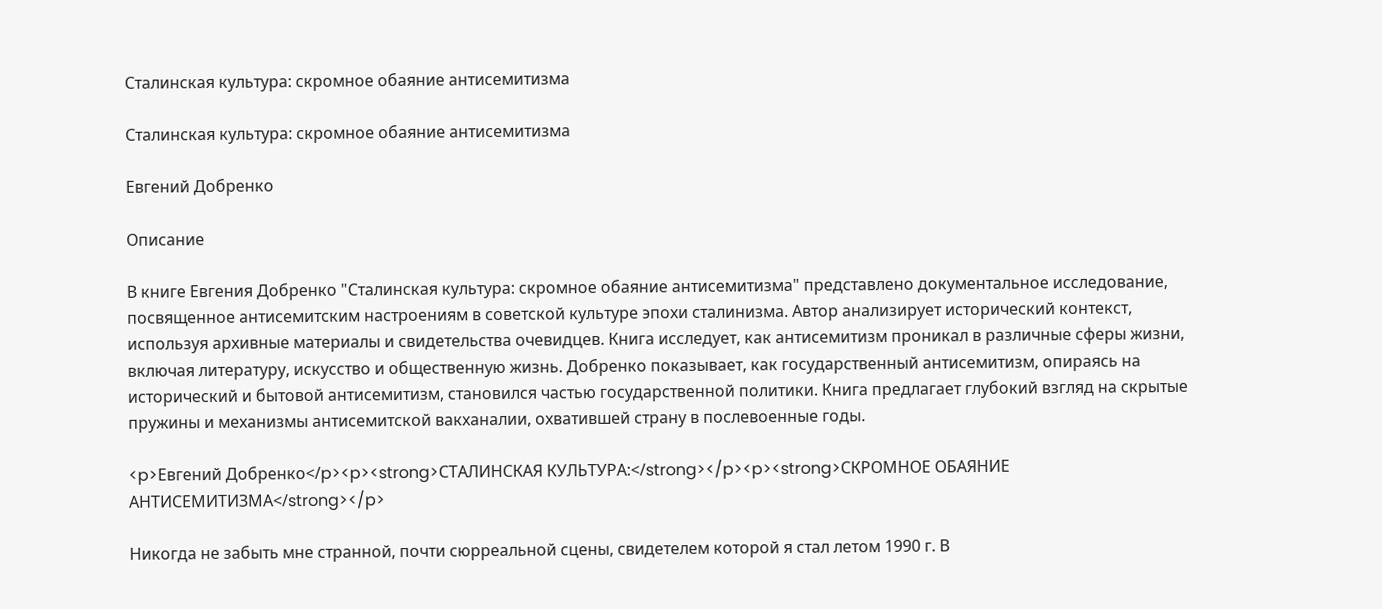Сталинская культура: скромное обаяние антисемитизма

Сталинская культура: скромное обаяние антисемитизма

Евгений Добренко

Описание

В книге Евгения Добренко "Сталинская культура: скромное обаяние антисемитизма" представлено документальное исследование, посвященное антисемитским настроениям в советской культуре эпохи сталинизма. Автор анализирует исторический контекст, используя архивные материалы и свидетельства очевидцев. Книга исследует, как антисемитизм проникал в различные сферы жизни, включая литературу, искусство и общественную жизнь. Добренко показывает, как государственный антисемитизм, опираясь на исторический и бытовой антисемитизм, становился частью государственной политики. Книга предлагает глубокий взгляд на скрытые пружины и механизмы антисемитской вакханалии, охватившей страну в послевоенные годы.

<p>Евгений Добренко</p><p><strong>СТАЛИНСКАЯ КУЛЬТУРА:</strong></p><p><strong>СКРОМНОЕ ОБАЯНИЕ АНТИСЕМИТИЗМА</strong></p>

Никогда не забыть мне странной, почти сюрреальной сцены, свидетелем которой я стал летом 1990 г. В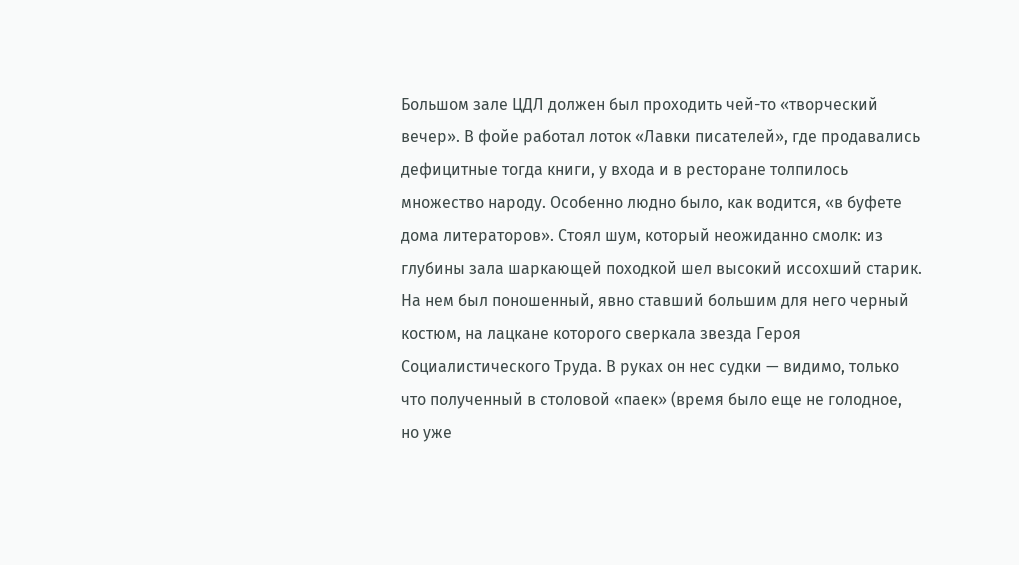Большом зале ЦДЛ должен был проходить чей-то «творческий вечер». В фойе работал лоток «Лавки писателей», где продавались дефицитные тогда книги, у входа и в ресторане толпилось множество народу. Особенно людно было, как водится, «в буфете дома литераторов». Стоял шум, который неожиданно смолк: из глубины зала шаркающей походкой шел высокий иссохший старик. На нем был поношенный, явно ставший большим для него черный костюм, на лацкане которого сверкала звезда Героя Социалистического Труда. В руках он нес судки — видимо, только что полученный в столовой «паек» (время было еще не голодное, но уже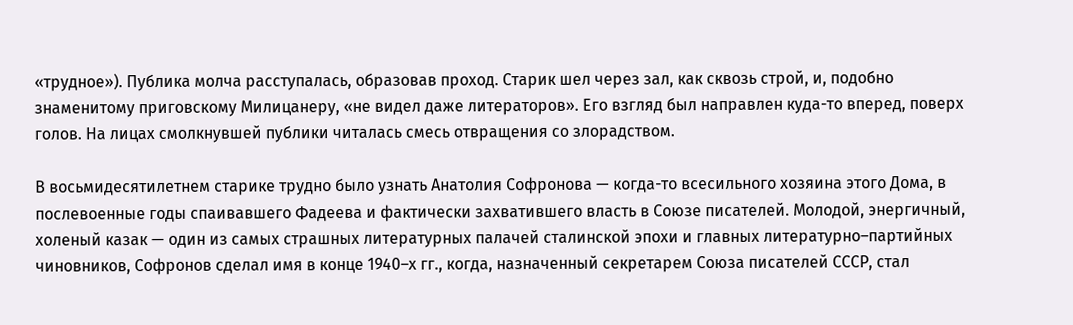«трудное»). Публика молча расступалась, образовав проход. Старик шел через зал, как сквозь строй, и, подобно знаменитому приговскому Милицанеру, «не видел даже литераторов». Его взгляд был направлен куда-то вперед, поверх голов. На лицах смолкнувшей публики читалась смесь отвращения со злорадством.

В восьмидесятилетнем старике трудно было узнать Анатолия Софронова — когда-то всесильного хозяина этого Дома, в послевоенные годы спаивавшего Фадеева и фактически захватившего власть в Союзе писателей. Молодой, энергичный, холеный казак — один из самых страшных литературных палачей сталинской эпохи и главных литературно–партийных чиновников, Софронов сделал имя в конце 1940–х гг., когда, назначенный секретарем Союза писателей СССР, стал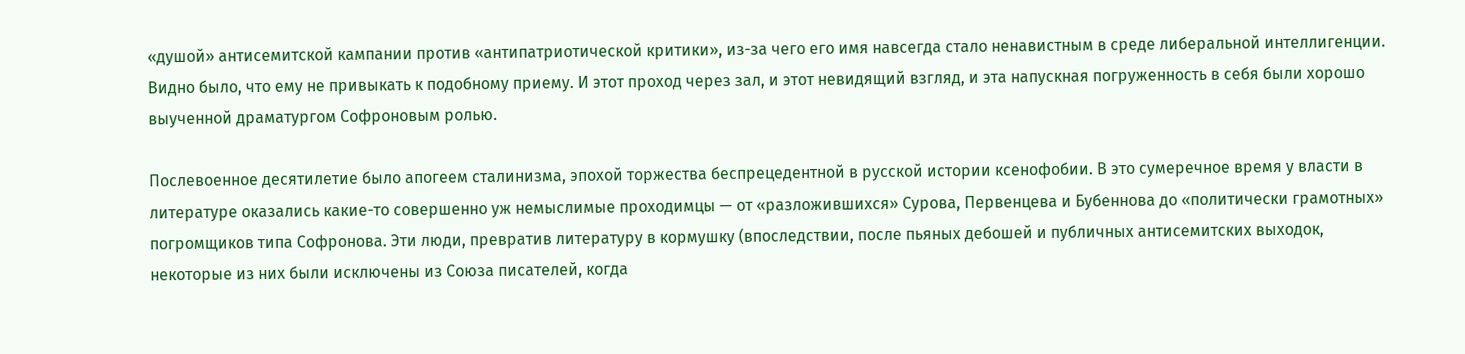«душой» антисемитской кампании против «антипатриотической критики», из-за чего его имя навсегда стало ненавистным в среде либеральной интеллигенции. Видно было, что ему не привыкать к подобному приему. И этот проход через зал, и этот невидящий взгляд, и эта напускная погруженность в себя были хорошо выученной драматургом Софроновым ролью.

Послевоенное десятилетие было апогеем сталинизма, эпохой торжества беспрецедентной в русской истории ксенофобии. В это сумеречное время у власти в литературе оказались какие-то совершенно уж немыслимые проходимцы — от «разложившихся» Сурова, Первенцева и Бубеннова до «политически грамотных» погромщиков типа Софронова. Эти люди, превратив литературу в кормушку (впоследствии, после пьяных дебошей и публичных антисемитских выходок, некоторые из них были исключены из Союза писателей, когда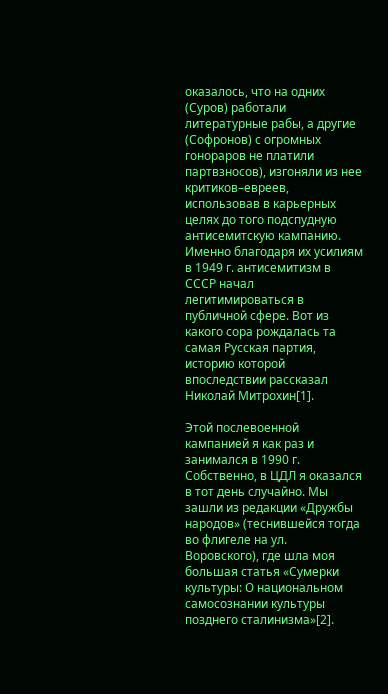оказалось, что на одних (Суров) работали литературные рабы, а другие (Софронов) с огромных гонораров не платили партвзносов), изгоняли из нее критиков–евреев, использовав в карьерных целях до того подспудную антисемитскую кампанию. Именно благодаря их усилиям в 1949 г. антисемитизм в СССР начал легитимироваться в публичной сфере. Вот из какого сора рождалась та самая Русская партия, историю которой впоследствии рассказал Николай Митрохин[1].

Этой послевоенной кампанией я как раз и занимался в 1990 г. Собственно, в ЦДЛ я оказался в тот день случайно. Мы зашли из редакции «Дружбы народов» (теснившейся тогда во флигеле на ул. Воровского), где шла моя большая статья «Сумерки культуры: О национальном самосознании культуры позднего сталинизма»[2].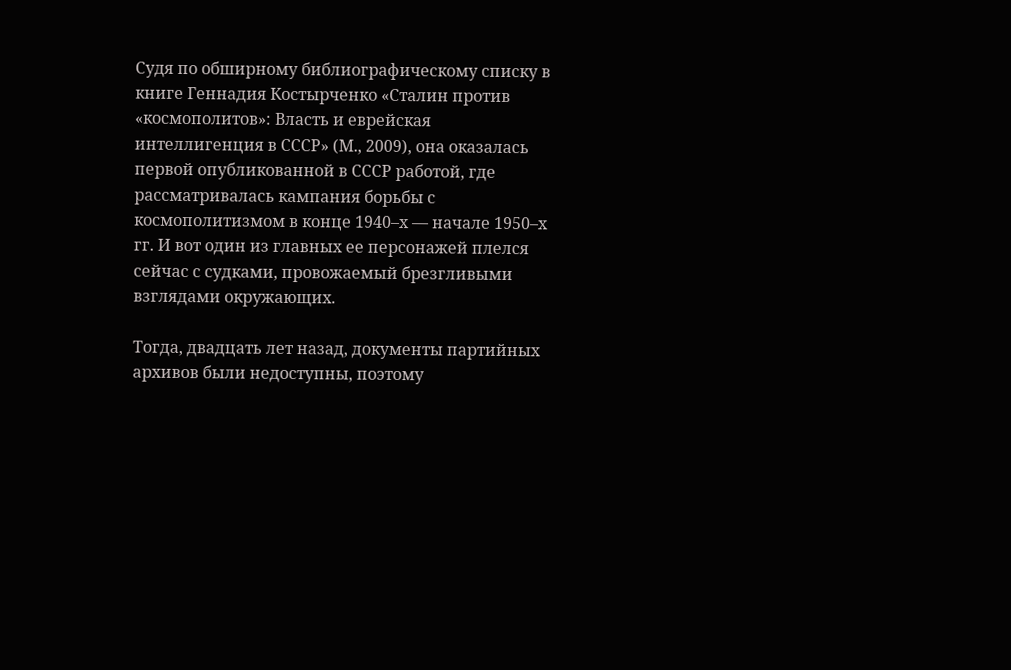Судя по обширному библиографическому списку в книге Геннадия Костырченко «Сталин против «космополитов»: Власть и еврейская интеллигенция в СССР» (М., 2009), она оказалась первой опубликованной в СССР работой, где рассматривалась кампания борьбы с космополитизмом в конце 1940–х — начале 1950–х гг. И вот один из главных ее персонажей плелся сейчас с судками, провожаемый брезгливыми взглядами окружающих.

Тогда, двадцать лет назад, документы партийных архивов были недоступны, поэтому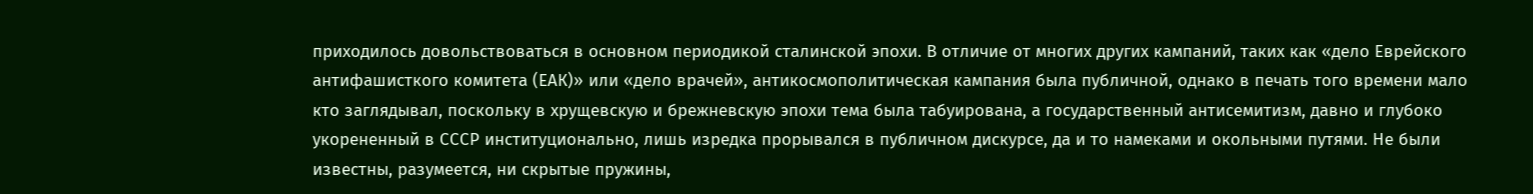приходилось довольствоваться в основном периодикой сталинской эпохи. В отличие от многих других кампаний, таких как «дело Еврейского антифашисткого комитета (ЕАК)» или «дело врачей», антикосмополитическая кампания была публичной, однако в печать того времени мало кто заглядывал, поскольку в хрущевскую и брежневскую эпохи тема была табуирована, а государственный антисемитизм, давно и глубоко укорененный в СССР институционально, лишь изредка прорывался в публичном дискурсе, да и то намеками и окольными путями. Не были известны, разумеется, ни скрытые пружины,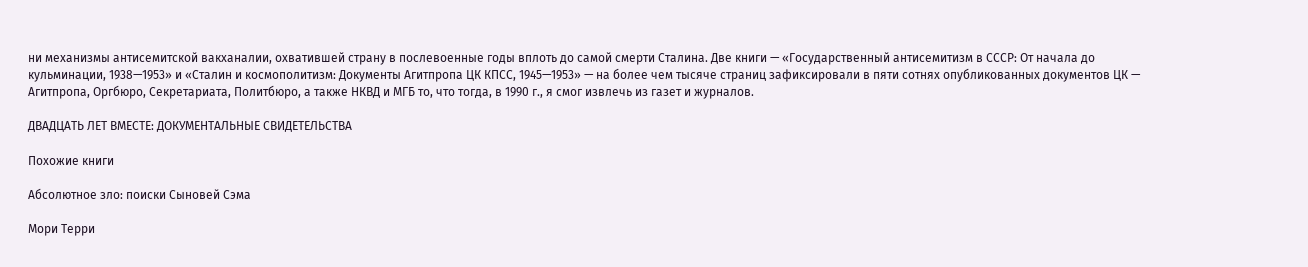ни механизмы антисемитской вакханалии, охватившей страну в послевоенные годы вплоть до самой смерти Сталина. Две книги — «Государственный антисемитизм в СССР: От начала до кульминации, 1938—1953» и «Сталин и космополитизм: Документы Агитпропа ЦК КПСС, 1945—1953» — на более чем тысяче страниц зафиксировали в пяти сотнях опубликованных документов ЦК — Агитпропа, Оргбюро, Секретариата, Политбюро, а также НКВД и МГБ то, что тогда, в 1990 г., я смог извлечь из газет и журналов.

ДВАДЦАТЬ ЛЕТ ВМЕСТЕ: ДОКУМЕНТАЛЬНЫЕ СВИДЕТЕЛЬСТВА

Похожие книги

Абсолютное зло: поиски Сыновей Сэма

Мори Терри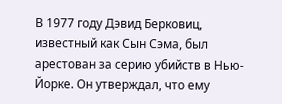В 1977 году Дэвид Берковиц, известный как Сын Сэма, был арестован за серию убийств в Нью-Йорке. Он утверждал, что ему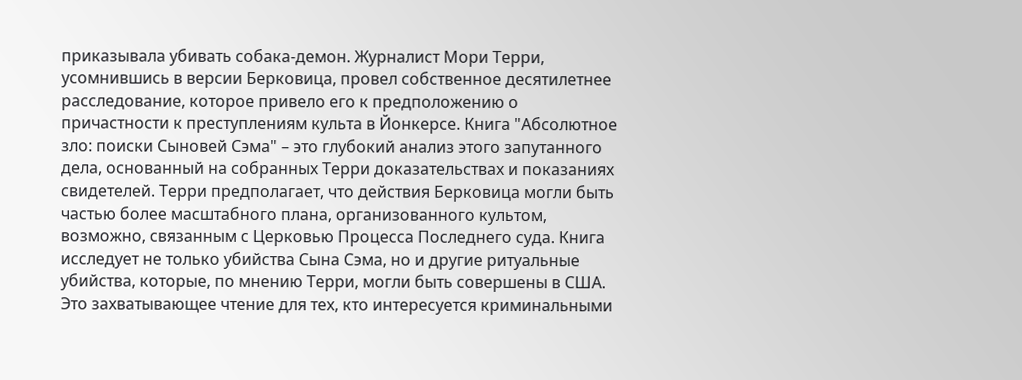приказывала убивать собака-демон. Журналист Мори Терри, усомнившись в версии Берковица, провел собственное десятилетнее расследование, которое привело его к предположению о причастности к преступлениям культа в Йонкерсе. Книга "Абсолютное зло: поиски Сыновей Сэма" – это глубокий анализ этого запутанного дела, основанный на собранных Терри доказательствах и показаниях свидетелей. Терри предполагает, что действия Берковица могли быть частью более масштабного плана, организованного культом, возможно, связанным с Церковью Процесса Последнего суда. Книга исследует не только убийства Сына Сэма, но и другие ритуальные убийства, которые, по мнению Терри, могли быть совершены в США. Это захватывающее чтение для тех, кто интересуется криминальными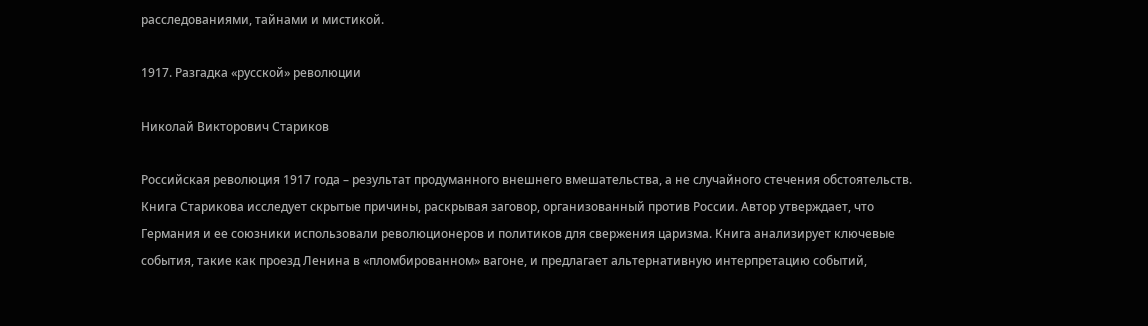расследованиями, тайнами и мистикой.

1917. Разгадка «русской» революции

Николай Викторович Стариков

Российская революция 1917 года – результат продуманного внешнего вмешательства, а не случайного стечения обстоятельств. Книга Старикова исследует скрытые причины, раскрывая заговор, организованный против России. Автор утверждает, что Германия и ее союзники использовали революционеров и политиков для свержения царизма. Книга анализирует ключевые события, такие как проезд Ленина в «пломбированном» вагоне, и предлагает альтернативную интерпретацию событий,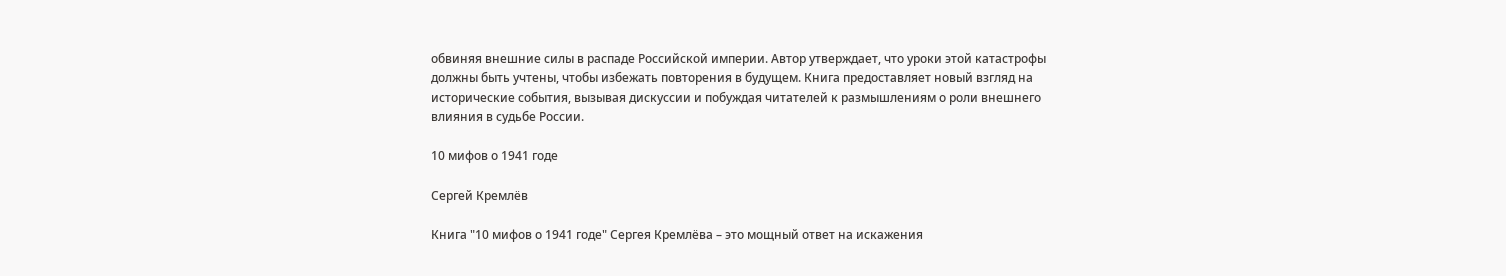обвиняя внешние силы в распаде Российской империи. Автор утверждает, что уроки этой катастрофы должны быть учтены, чтобы избежать повторения в будущем. Книга предоставляет новый взгляд на исторические события, вызывая дискуссии и побуждая читателей к размышлениям о роли внешнего влияния в судьбе России.

10 мифов о 1941 годе

Сергей Кремлёв

Книга "10 мифов о 1941 годе" Сергея Кремлёва – это мощный ответ на искажения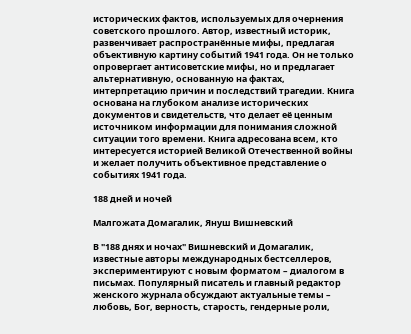исторических фактов, используемых для очернения советского прошлого. Автор, известный историк, развенчивает распространённые мифы, предлагая объективную картину событий 1941 года. Он не только опровергает антисоветские мифы, но и предлагает альтернативную, основанную на фактах, интерпретацию причин и последствий трагедии. Книга основана на глубоком анализе исторических документов и свидетельств, что делает её ценным источником информации для понимания сложной ситуации того времени. Книга адресована всем, кто интересуется историей Великой Отечественной войны и желает получить объективное представление о событиях 1941 года.

188 дней и ночей

Малгожата Домагалик, Януш Вишневский

В "188 днях и ночах" Вишневский и Домагалик, известные авторы международных бестселлеров, экспериментируют с новым форматом – диалогом в письмах. Популярный писатель и главный редактор женского журнала обсуждают актуальные темы – любовь, Бог, верность, старость, гендерные роли,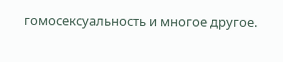гомосексуальность и многое другое.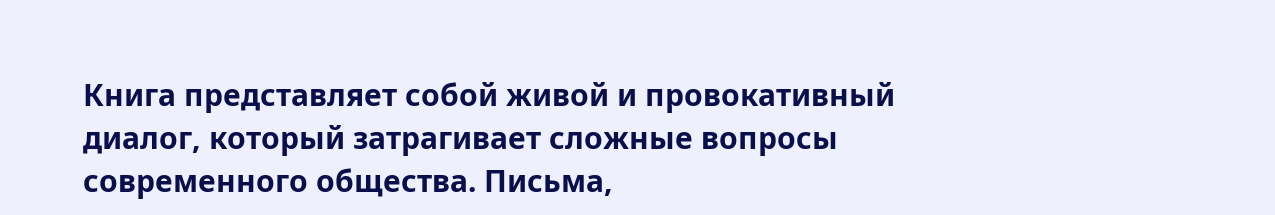Книга представляет собой живой и провокативный диалог, который затрагивает сложные вопросы современного общества. Письма,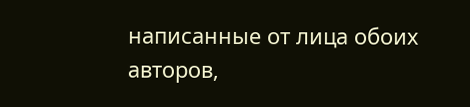написанные от лица обоих авторов,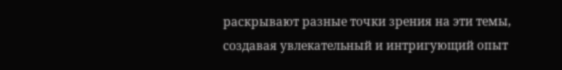раскрывают разные точки зрения на эти темы, создавая увлекательный и интригующий опыт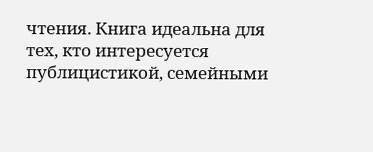чтения. Книга идеальна для тех, кто интересуется публицистикой, семейными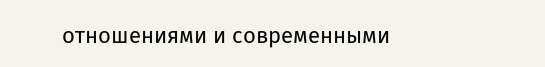отношениями и современными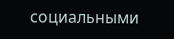социальными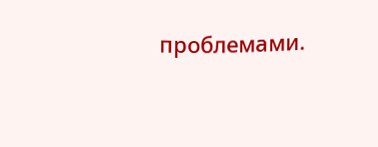проблемами.